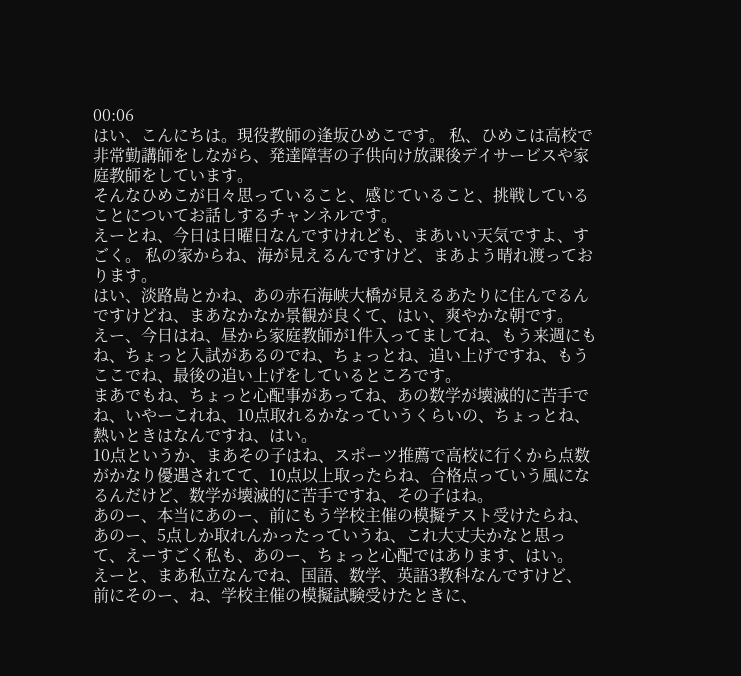00:06
はい、こんにちは。現役教師の逢坂ひめこです。 私、ひめこは高校で非常勤講師をしながら、発達障害の子供向け放課後デイサービスや家庭教師をしています。
そんなひめこが日々思っていること、感じていること、挑戦していることについてお話しするチャンネルです。
えーとね、今日は日曜日なんですけれども、まあいい天気ですよ、すごく。 私の家からね、海が見えるんですけど、まあよう晴れ渡っております。
はい、淡路島とかね、あの赤石海峡大橋が見えるあたりに住んでるんですけどね、まあなかなか景観が良くて、はい、爽やかな朝です。
えー、今日はね、昼から家庭教師が1件入ってましてね、もう来週にもね、ちょっと入試があるのでね、ちょっとね、追い上げですね、もうここでね、最後の追い上げをしているところです。
まあでもね、ちょっと心配事があってね、あの数学が壊滅的に苦手でね、いやーこれね、10点取れるかなっていうくらいの、ちょっとね、熱いときはなんですね、はい。
10点というか、まあその子はね、スポーツ推薦で高校に行くから点数がかなり優遇されてて、10点以上取ったらね、合格点っていう風になるんだけど、数学が壊滅的に苦手ですね、その子はね。
あのー、本当にあのー、前にもう学校主催の模擬テスト受けたらね、あのー、5点しか取れんかったっていうね、これ大丈夫かなと思って、えーすごく私も、あのー、ちょっと心配ではあります、はい。
えーと、まあ私立なんでね、国語、数学、英語3教科なんですけど、前にそのー、ね、学校主催の模擬試験受けたときに、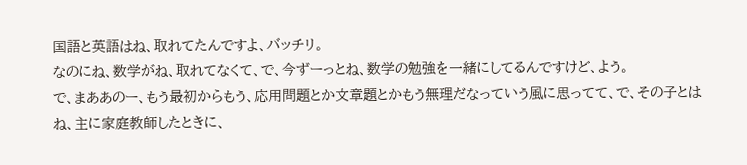国語と英語はね、取れてたんですよ、バッチリ。
なのにね、数学がね、取れてなくて、で、今ずーっとね、数学の勉強を一緒にしてるんですけど、よう。
で、まああのー、もう最初からもう、応用問題とか文章題とかもう無理だなっていう風に思ってて、で、その子とはね、主に家庭教師したときに、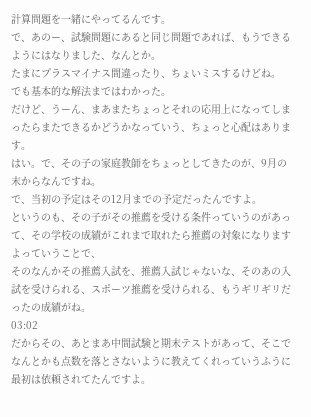計算問題を一緒にやってるんです。
で、あのー、試験問題にあると同じ問題であれば、もうできるようにはなりました、なんとか。
たまにプラスマイナス間違ったり、ちょいミスするけどね。
でも基本的な解法まではわかった。
だけど、うーん、まあまたちょっとそれの応用上になってしまったらまたできるかどうかなっていう、ちょっと心配はあります。
はい。で、その子の家庭教師をちょっとしてきたのが、9月の末からなんですね。
で、当初の予定はその12月までの予定だったんですよ。
というのも、その子がその推薦を受ける条件っていうのがあって、その学校の成績がこれまで取れたら推薦の対象になりますよっていうことで、
そのなんかその推薦入試を、推薦入試じゃないな、そのあの入試を受けられる、スポーツ推薦を受けられる、もうギリギリだったの成績がね。
03:02
だからその、あとまあ中間試験と期末テストがあって、そこでなんとかも点数を落とさないように教えてくれっていうふうに最初は依頼されてたんですよ。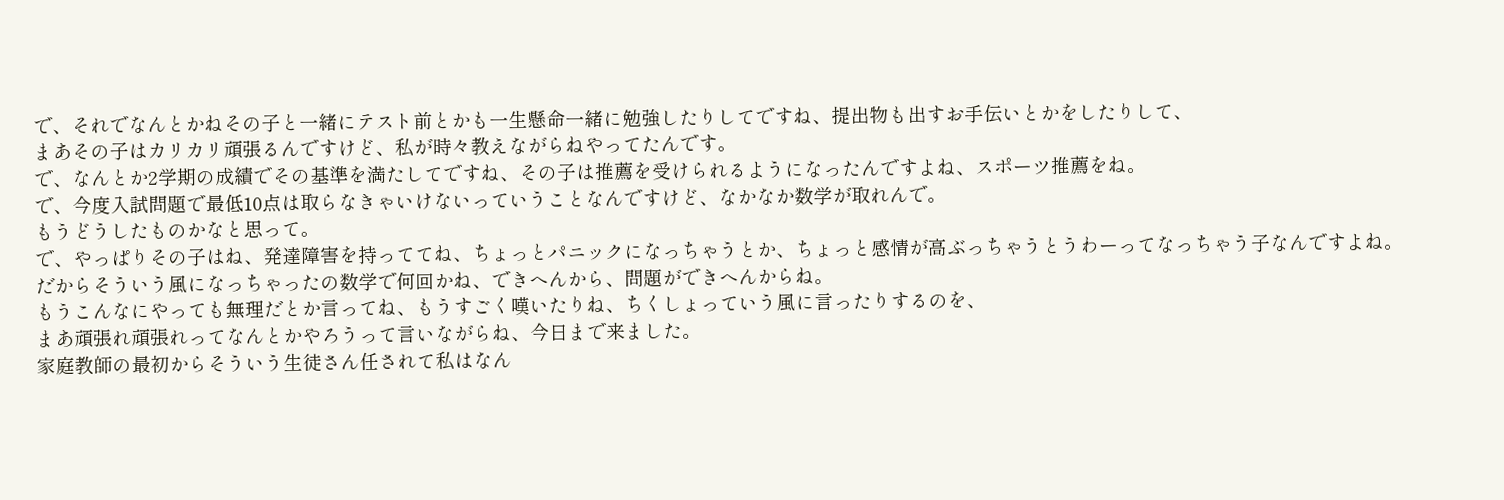で、それでなんとかねその子と一緒にテスト前とかも一生懸命一緒に勉強したりしてですね、提出物も出すお手伝いとかをしたりして、
まあその子はカリカリ頑張るんですけど、私が時々教えながらねやってたんです。
で、なんとか2学期の成績でその基準を満たしてですね、その子は推薦を受けられるようになったんですよね、スポーツ推薦をね。
で、今度入試問題で最低10点は取らなきゃいけないっていうことなんですけど、なかなか数学が取れんで。
もうどうしたものかなと思って。
で、やっぱりその子はね、発達障害を持っててね、ちょっとパニックになっちゃうとか、ちょっと感情が高ぶっちゃうとうわーってなっちゃう子なんですよね。
だからそういう風になっちゃったの数学で何回かね、できへんから、問題ができへんからね。
もうこんなにやっても無理だとか言ってね、もうすごく嘆いたりね、ちくしょっていう風に言ったりするのを、
まあ頑張れ頑張れってなんとかやろうって言いながらね、今日まで来ました。
家庭教師の最初からそういう生徒さん任されて私はなん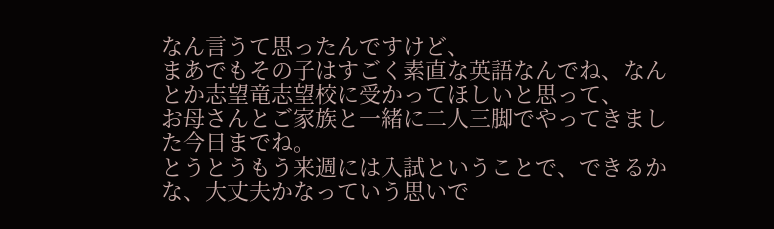なん言うて思ったんですけど、
まあでもその子はすごく素直な英語なんでね、なんとか志望竜志望校に受かってほしいと思って、
お母さんとご家族と一緒に二人三脚でやってきました今日までね。
とうとうもう来週には入試ということで、できるかな、大丈夫かなっていう思いで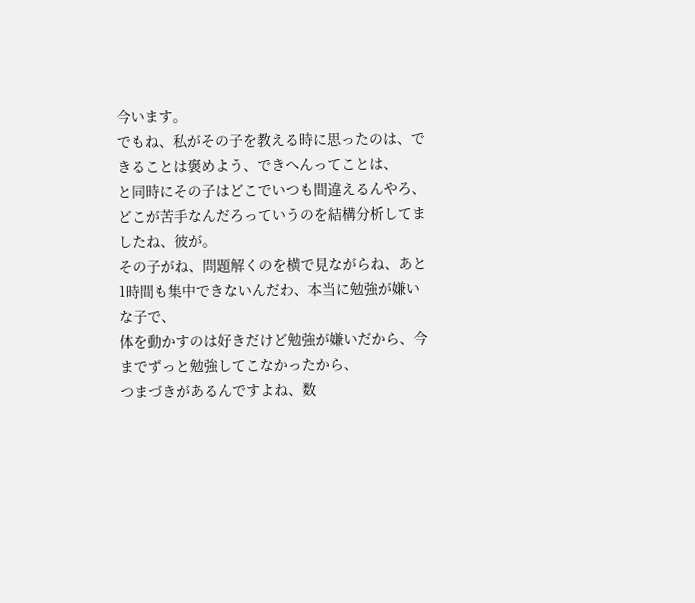今います。
でもね、私がその子を教える時に思ったのは、できることは褒めよう、できへんってことは、
と同時にその子はどこでいつも間違えるんやろ、どこが苦手なんだろっていうのを結構分析してましたね、彼が。
その子がね、問題解くのを横で見ながらね、あと1時間も集中できないんだわ、本当に勉強が嫌いな子で、
体を動かすのは好きだけど勉強が嫌いだから、今までずっと勉強してこなかったから、
つまづきがあるんですよね、数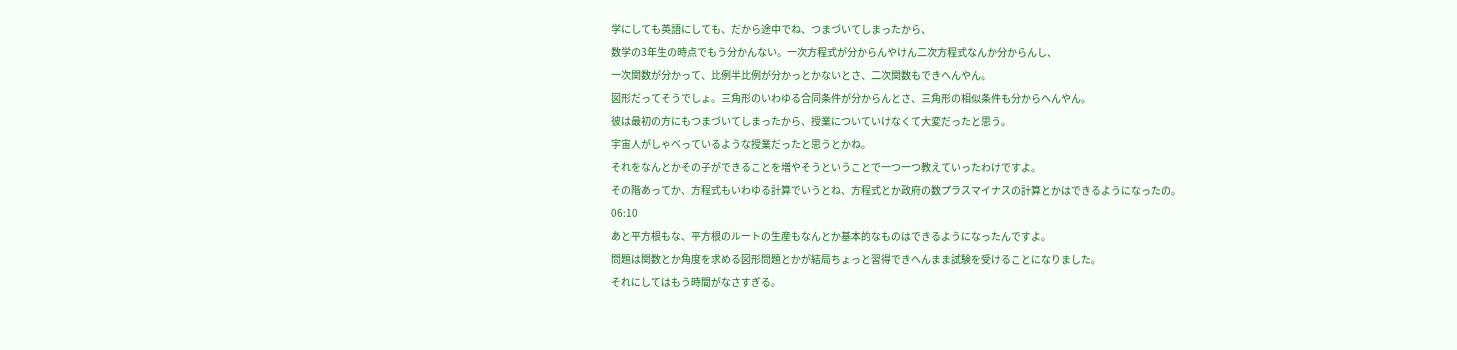学にしても英語にしても、だから途中でね、つまづいてしまったから、
数学の3年生の時点でもう分かんない。一次方程式が分からんやけん二次方程式なんか分からんし、
一次関数が分かって、比例半比例が分かっとかないとさ、二次関数もできへんやん。
図形だってそうでしょ。三角形のいわゆる合同条件が分からんとさ、三角形の相似条件も分からへんやん。
彼は最初の方にもつまづいてしまったから、授業についていけなくて大変だったと思う。
宇宙人がしゃべっているような授業だったと思うとかね。
それをなんとかその子ができることを増やそうということで一つ一つ教えていったわけですよ。
その階あってか、方程式もいわゆる計算でいうとね、方程式とか政府の数プラスマイナスの計算とかはできるようになったの。
06:10
あと平方根もな、平方根のルートの生産もなんとか基本的なものはできるようになったんですよ。
問題は関数とか角度を求める図形問題とかが結局ちょっと習得できへんまま試験を受けることになりました。
それにしてはもう時間がなさすぎる。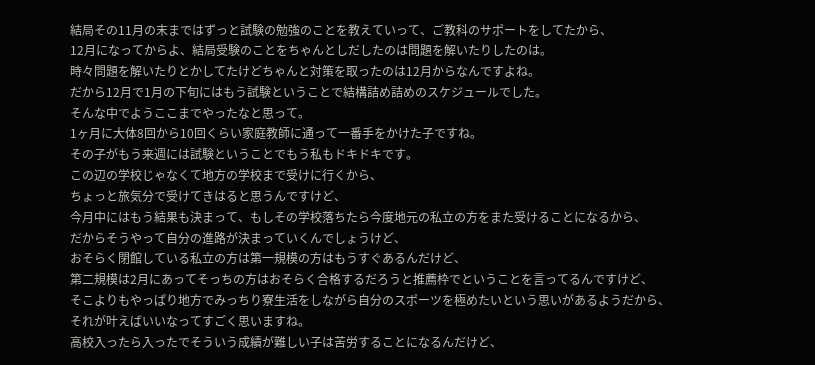結局その11月の末まではずっと試験の勉強のことを教えていって、ご教科のサポートをしてたから、
12月になってからよ、結局受験のことをちゃんとしだしたのは問題を解いたりしたのは。
時々問題を解いたりとかしてたけどちゃんと対策を取ったのは12月からなんですよね。
だから12月で1月の下旬にはもう試験ということで結構詰め詰めのスケジュールでした。
そんな中でようここまでやったなと思って。
1ヶ月に大体8回から10回くらい家庭教師に通って一番手をかけた子ですね。
その子がもう来週には試験ということでもう私もドキドキです。
この辺の学校じゃなくて地方の学校まで受けに行くから、
ちょっと旅気分で受けてきはると思うんですけど、
今月中にはもう結果も決まって、もしその学校落ちたら今度地元の私立の方をまた受けることになるから、
だからそうやって自分の進路が決まっていくんでしょうけど、
おそらく閉館している私立の方は第一規模の方はもうすぐあるんだけど、
第二規模は2月にあってそっちの方はおそらく合格するだろうと推薦枠でということを言ってるんですけど、
そこよりもやっぱり地方でみっちり寮生活をしながら自分のスポーツを極めたいという思いがあるようだから、
それが叶えばいいなってすごく思いますね。
高校入ったら入ったでそういう成績が難しい子は苦労することになるんだけど、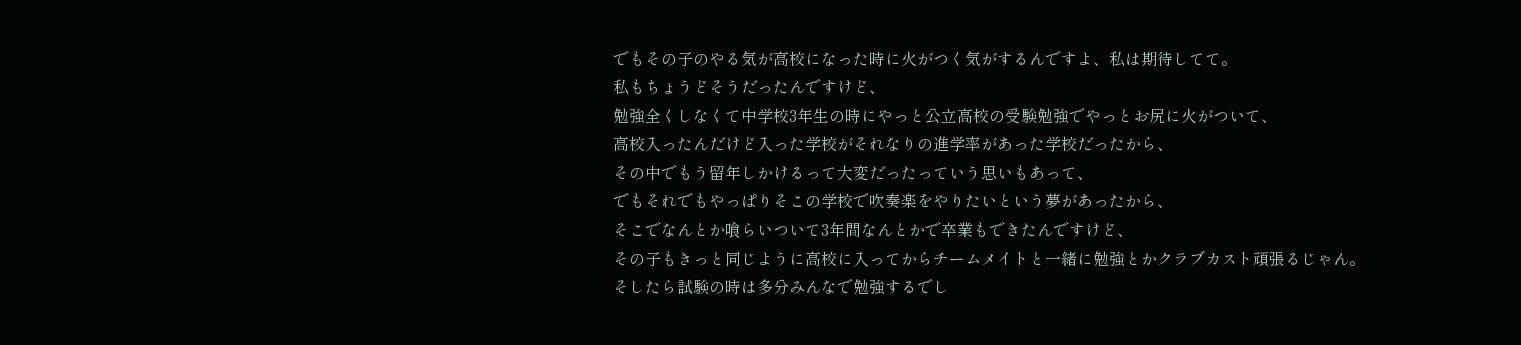でもその子のやる気が高校になった時に火がつく気がするんですよ、私は期待してて。
私もちょうどそうだったんですけど、
勉強全くしなくて中学校3年生の時にやっと公立高校の受験勉強でやっとお尻に火がついて、
高校入ったんだけど入った学校がそれなりの進学率があった学校だったから、
その中でもう留年しかけるって大変だったっていう思いもあって、
でもそれでもやっぱりそこの学校で吹奏楽をやりたいという夢があったから、
そこでなんとか喰らいついて3年間なんとかで卒業もできたんですけど、
その子もきっと同じように高校に入ってからチームメイトと一緒に勉強とかクラブカスト頑張るじゃん。
そしたら試験の時は多分みんなで勉強するでし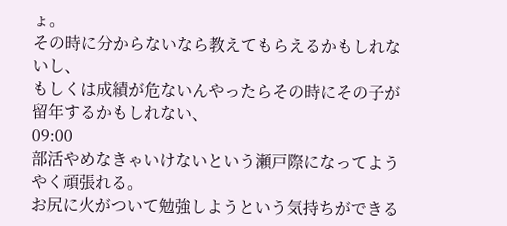ょ。
その時に分からないなら教えてもらえるかもしれないし、
もしくは成績が危ないんやったらその時にその子が留年するかもしれない、
09:00
部活やめなきゃいけないという瀬戸際になってようやく頑張れる。
お尻に火がついて勉強しようという気持ちができる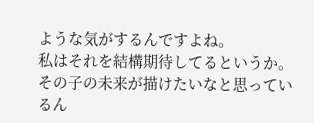ような気がするんですよね。
私はそれを結構期待してるというか。
その子の未来が描けたいなと思っているん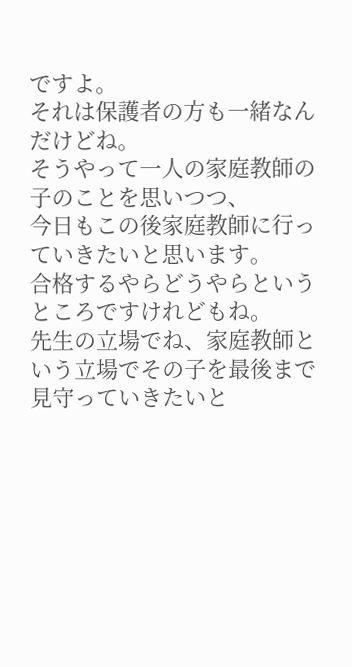ですよ。
それは保護者の方も一緒なんだけどね。
そうやって一人の家庭教師の子のことを思いつつ、
今日もこの後家庭教師に行っていきたいと思います。
合格するやらどうやらというところですけれどもね。
先生の立場でね、家庭教師という立場でその子を最後まで見守っていきたいと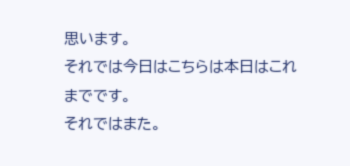思います。
それでは今日はこちらは本日はこれまでです。
それではまた。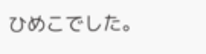ひめこでした。